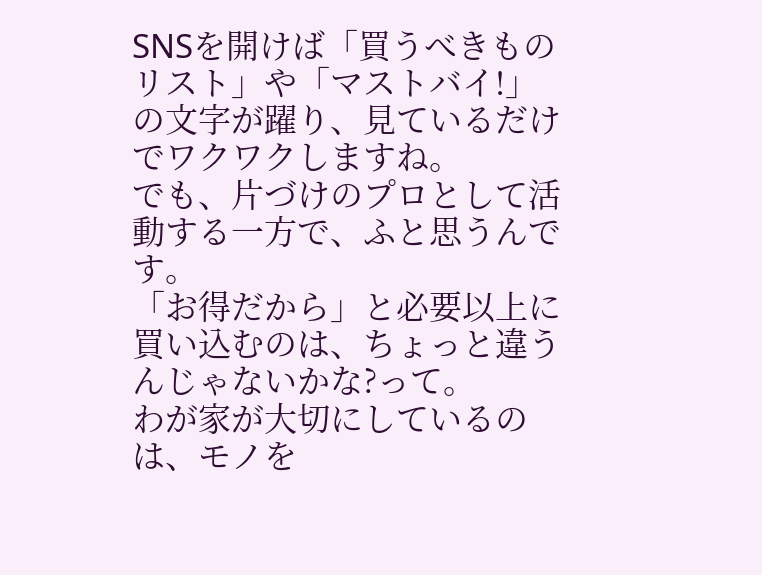SNSを開けば「買うべきものリスト」や「マストバイ!」の文字が躍り、見ているだけでワクワクしますね。
でも、片づけのプロとして活動する一方で、ふと思うんです。
「お得だから」と必要以上に買い込むのは、ちょっと違うんじゃないかな?って。
わが家が大切にしているのは、モノを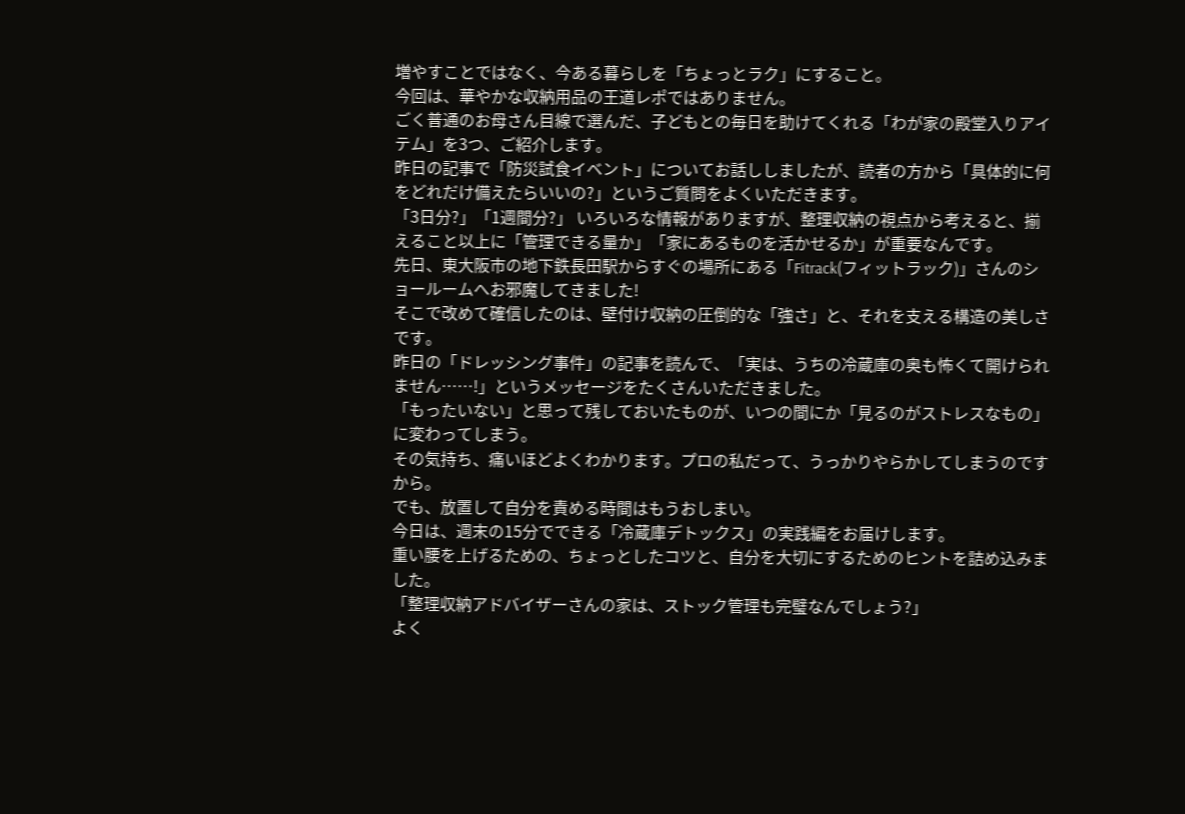増やすことではなく、今ある暮らしを「ちょっとラク」にすること。
今回は、華やかな収納用品の王道レポではありません。
ごく普通のお母さん目線で選んだ、子どもとの毎日を助けてくれる「わが家の殿堂入りアイテム」を3つ、ご紹介します。
昨日の記事で「防災試食イベント」についてお話ししましたが、読者の方から「具体的に何をどれだけ備えたらいいの?」というご質問をよくいただきます。
「3日分?」「1週間分?」 いろいろな情報がありますが、整理収納の視点から考えると、揃えること以上に「管理できる量か」「家にあるものを活かせるか」が重要なんです。
先日、東大阪市の地下鉄長田駅からすぐの場所にある「Fitrack(フィットラック)」さんのショールームへお邪魔してきました!
そこで改めて確信したのは、壁付け収納の圧倒的な「強さ」と、それを支える構造の美しさです。
昨日の「ドレッシング事件」の記事を読んで、「実は、うちの冷蔵庫の奥も怖くて開けられません……!」というメッセージをたくさんいただきました。
「もったいない」と思って残しておいたものが、いつの間にか「見るのがストレスなもの」に変わってしまう。
その気持ち、痛いほどよくわかります。プロの私だって、うっかりやらかしてしまうのですから。
でも、放置して自分を責める時間はもうおしまい。
今日は、週末の15分でできる「冷蔵庫デトックス」の実践編をお届けします。
重い腰を上げるための、ちょっとしたコツと、自分を大切にするためのヒントを詰め込みました。
「整理収納アドバイザーさんの家は、ストック管理も完璧なんでしょう?」
よく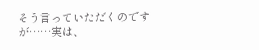そう言っていただくのですが……実は、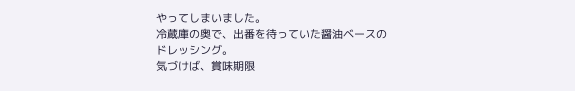やってしまいました。
冷蔵庫の奥で、出番を待っていた醤油ベースのドレッシング。
気づけば、賞味期限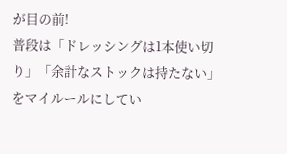が目の前!
普段は「ドレッシングは1本使い切り」「余計なストックは持たない」をマイルールにしてい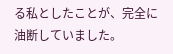る私としたことが、完全に油断していました。